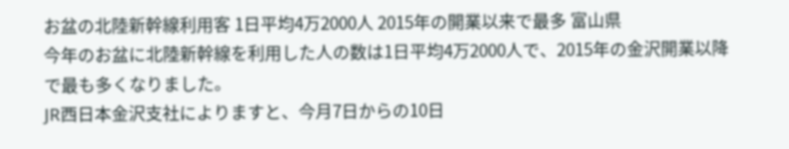お盆の北陸新幹線利用客 1日平均4万2000人 2015年の開業以来で最多 富山県
今年のお盆に北陸新幹線を利用した人の数は1日平均4万2000人で、2015年の金沢開業以降で最も多くなりました。
JR西日本金沢支社によりますと、今月7日からの10日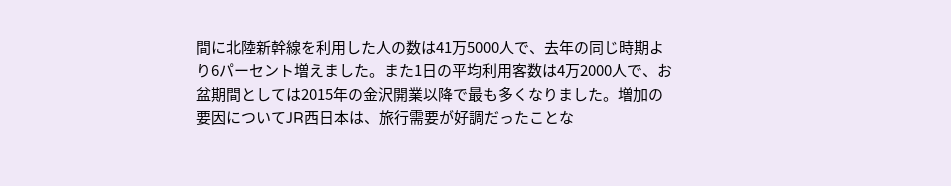間に北陸新幹線を利用した人の数は41万5000人で、去年の同じ時期より6パーセント増えました。また1日の平均利用客数は4万2000人で、お盆期間としては2015年の金沢開業以降で最も多くなりました。増加の要因についてJR西日本は、旅行需要が好調だったことな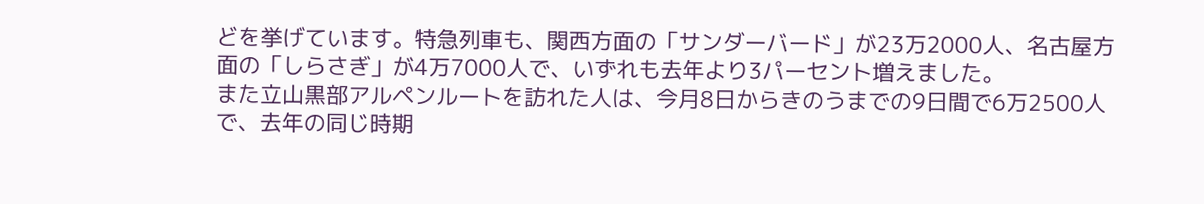どを挙げています。特急列車も、関西方面の「サンダーバード」が23万2000人、名古屋方面の「しらさぎ」が4万7000人で、いずれも去年より3パーセント増えました。
また立山黒部アルペンルートを訪れた人は、今月8日からきのうまでの9日間で6万2500人で、去年の同じ時期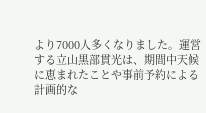より7000人多くなりました。運営する立山黒部貫光は、期間中天候に恵まれたことや事前予約による計画的な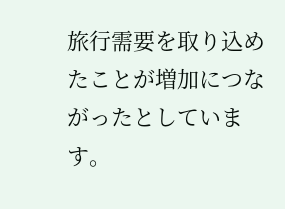旅行需要を取り込めたことが増加につながったとしています。